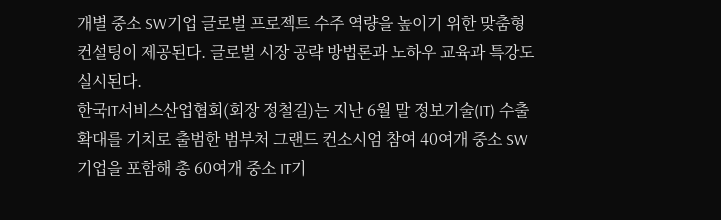개별 중소 SW기업 글로벌 프로젝트 수주 역량을 높이기 위한 맞춤형 컨설팅이 제공된다. 글로벌 시장 공략 방법론과 노하우 교육과 특강도 실시된다.
한국IT서비스산업협회(회장 정철길)는 지난 6월 말 정보기술(IT) 수출확대를 기치로 출범한 범부처 그랜드 컨소시엄 참여 40여개 중소 SW기업을 포함해 총 60여개 중소 IT기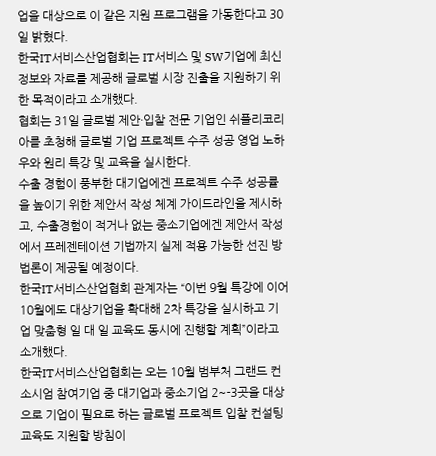업을 대상으로 이 같은 지원 프로그램을 가동한다고 30일 밝혔다.
한국IT서비스산업협회는 IT서비스 및 SW기업에 최신 정보와 자료를 제공해 글로벌 시장 진출을 지원하기 위한 목적이라고 소개했다.
협회는 31일 글로벌 제안·입찰 전문 기업인 쉬플리코리아를 초청해 글로벌 기업 프로젝트 수주 성공 영업 노하우와 원리 특강 및 교육을 실시한다.
수출 경험이 풍부한 대기업에겐 프로젝트 수주 성공률을 높이기 위한 제안서 작성 체계 가이드라인을 제시하고, 수출경험이 적거나 없는 중소기업에겐 제안서 작성에서 프레젠테이션 기법까지 실제 적용 가능한 선진 방법론이 제공될 예정이다.
한국IT서비스산업협회 관계자는 “이번 9월 특강에 이어 10월에도 대상기업을 확대해 2차 특강을 실시하고 기업 맞춤형 일 대 일 교육도 동시에 진행할 계획”이라고 소개했다.
한국IT서비스산업협회는 오는 10월 범부처 그랜드 컨소시엄 참여기업 중 대기업과 중소기업 2~-3곳을 대상으로 기업이 필요로 하는 글로벌 프로젝트 입찰 컨설팅 교육도 지원할 방침이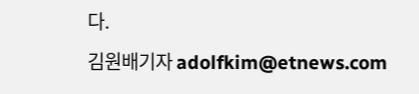다.
김원배기자 adolfkim@etnews.com